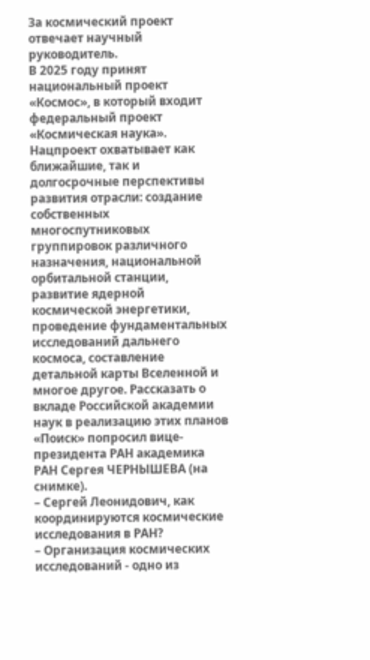За космический проект отвечает научный руководитель.
В 2025 году принят национальный проект «Космос», в который входит федеральный проект «Космическая наука». Нацпроект охватывает как ближайшие, так и долгосрочные перспективы развития отрасли: создание собственных многоспутниковых группировок различного назначения, национальной орбитальной станции, развитие ядерной космической энергетики, проведение фундаментальных исследований дальнего космоса, составление детальной карты Вселенной и многое другое. Рассказать о вкладе Российской академии наук в реализацию этих планов «Поиск» попросил вице-президента РАН академика РАН Сергея ЧЕРНЫШЕВА (на снимке).
– Сергей Леонидович, как координируются космические исследования в РАН?
– Организация космических исследований - одно из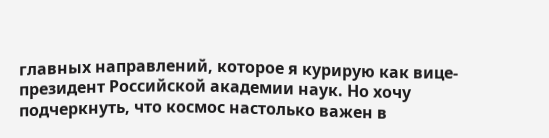главных направлений, которое я курирую как вице-президент Российской академии наук. Но хочу подчеркнуть, что космос настолько важен в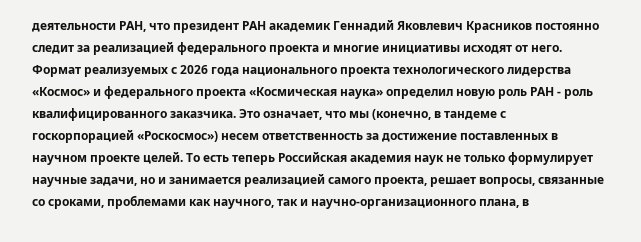деятельности РАН, что президент РАН академик Геннадий Яковлевич Красников постоянно следит за реализацией федерального проекта и многие инициативы исходят от него.
Формат реализуемых с 2026 года национального проекта технологического лидерства «Космос» и федерального проекта «Космическая наука» определил новую роль РАН - роль квалифицированного заказчика. Это означает, что мы (конечно, в тандеме с госкорпорацией «Роскосмос») несем ответственность за достижение поставленных в научном проекте целей. То есть теперь Российская академия наук не только формулирует научные задачи, но и занимается реализацией самого проекта, решает вопросы, связанные со сроками, проблемами как научного, так и научно-организационного плана, в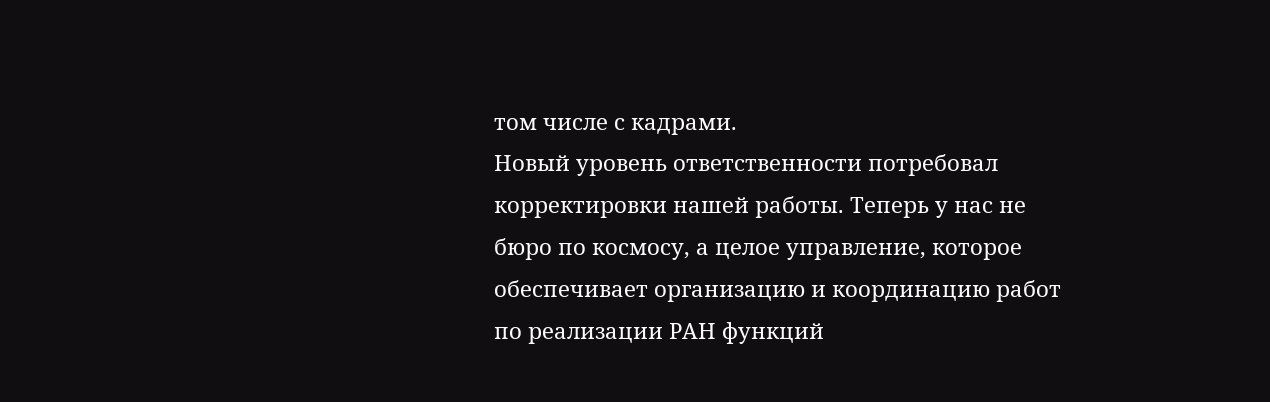том числе с кадрами.
Новый уровень ответственности потребовал корректировки нашей работы. Теперь у нас не бюро по космосу, а целое управление, которое обеспечивает организацию и координацию работ по реализации РАН функций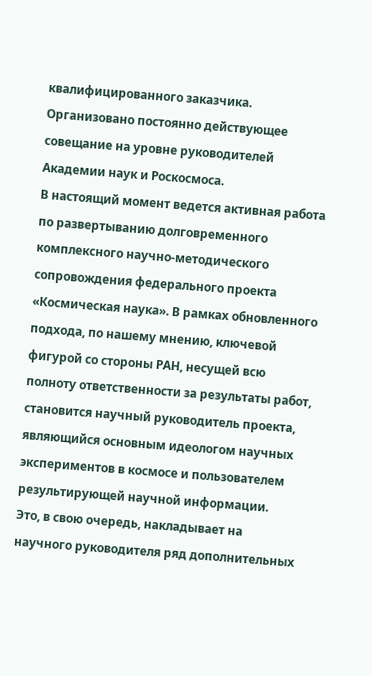квалифицированного заказчика. Организовано постоянно действующее совещание на уровне руководителей Академии наук и Роскосмоса.
В настоящий момент ведется активная работа по развертыванию долговременного комплексного научно-методического сопровождения федерального проекта «Космическая наука». В рамках обновленного подхода, по нашему мнению, ключевой фигурой со стороны РАН, несущей всю полноту ответственности за результаты работ, становится научный руководитель проекта, являющийся основным идеологом научных экспериментов в космосе и пользователем результирующей научной информации.
Это, в свою очередь, накладывает на научного руководителя ряд дополнительных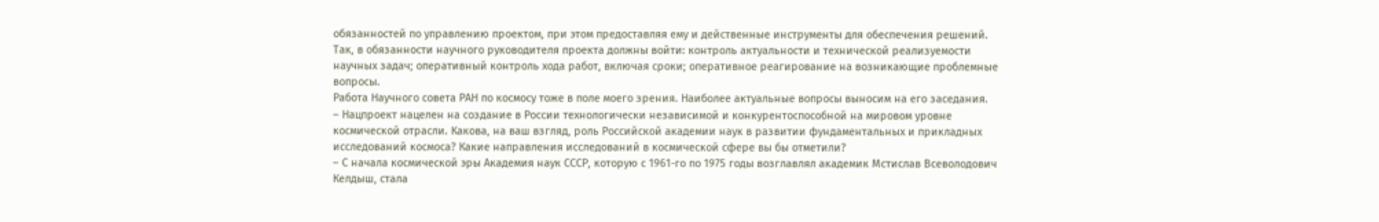обязанностей по управлению проектом, при этом предоставляя ему и действенные инструменты для обеспечения решений. Так, в обязанности научного руководителя проекта должны войти: контроль актуальности и технической реализуемости научных задач; оперативный контроль хода работ, включая сроки; оперативное реагирование на возникающие проблемные вопросы.
Работа Научного совета РАН по космосу тоже в поле моего зрения. Наиболее актуальные вопросы выносим на его заседания.
– Нацпроект нацелен на создание в России технологически независимой и конкурентоспособной на мировом уровне космической отрасли. Какова, на ваш взгляд, роль Российской академии наук в развитии фундаментальных и прикладных исследований космоса? Какие направления исследований в космической сфере вы бы отметили?
– С начала космической эры Академия наук СССР, которую с 1961-го по 1975 годы возглавлял академик Мстислав Всеволодович Келдыш, стала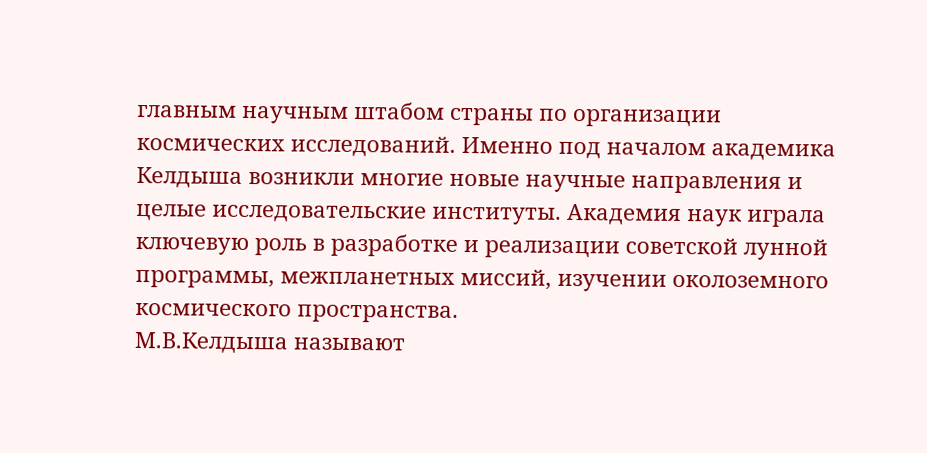главным научным штабом страны по организации космических исследований. Именно под началом академика Келдыша возникли многие новые научные направления и целые исследовательские институты. Академия наук играла ключевую роль в разработке и реализации советской лунной программы, межпланетных миссий, изучении околоземного космического пространства.
М.В.Келдыша называют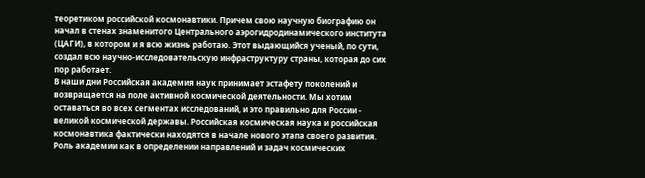теоретиком российской космонавтики. Причем свою научную биографию он начал в стенах знаменитого Центрального аэрогидродинамического института (ЦАГИ), в котором и я всю жизнь работаю. Этот выдающийся ученый, по сути, создал всю научно-исследовательскую инфраструктуру страны, которая до сих пор работает.
В наши дни Российская академия наук принимает эстафету поколений и возвращается на поле активной космической деятельности. Мы хотим оставаться во всех сегментах исследований, и это правильно для России - великой космической державы. Российская космическая наука и российская космонавтика фактически находятся в начале нового этапа своего развития. Роль академии как в определении направлений и задач космических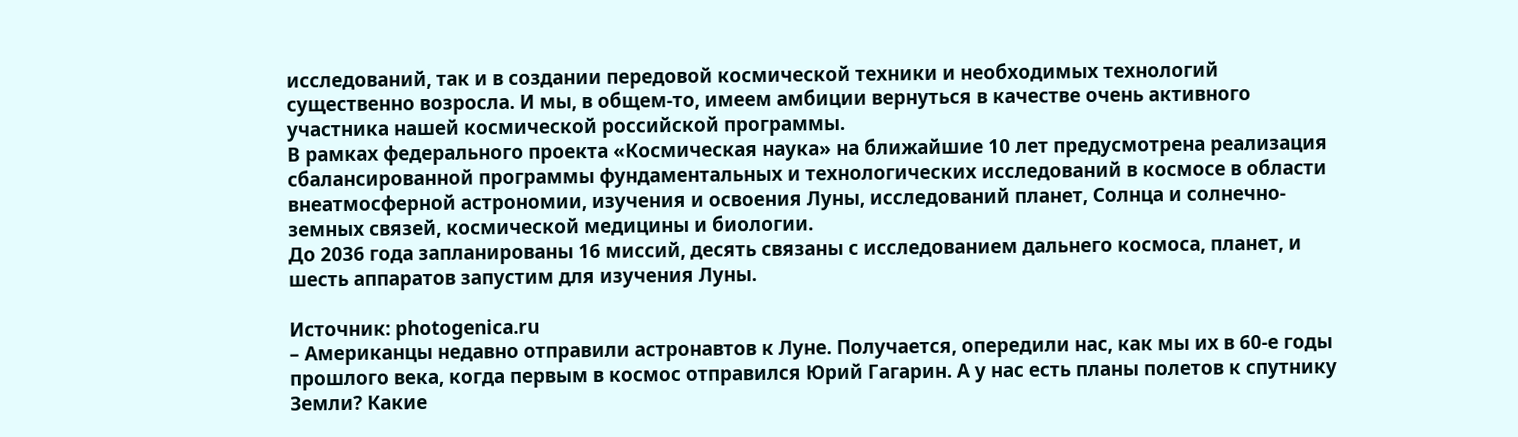исследований, так и в создании передовой космической техники и необходимых технологий существенно возросла. И мы, в общем-то, имеем амбиции вернуться в качестве очень активного участника нашей космической российской программы.
В рамках федерального проекта «Космическая наука» на ближайшие 10 лет предусмотрена реализация сбалансированной программы фундаментальных и технологических исследований в космосе в области внеатмосферной астрономии, изучения и освоения Луны, исследований планет, Солнца и солнечно-земных связей, космической медицины и биологии.
До 2036 года запланированы 16 миссий, десять связаны с исследованием дальнего космоса, планет, и шесть аппаратов запустим для изучения Луны.

Источник: photogenica.ru
– Американцы недавно отправили астронавтов к Луне. Получается, опередили нас, как мы их в 60-е годы прошлого века, когда первым в космос отправился Юрий Гагарин. А у нас есть планы полетов к спутнику Земли? Какие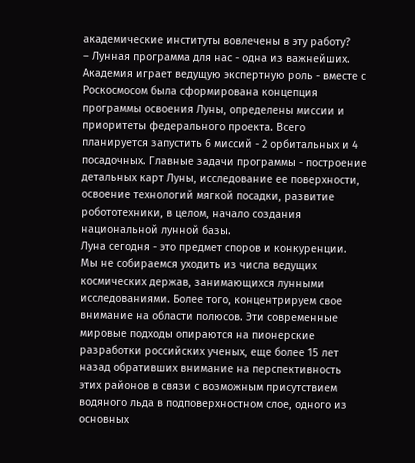академические институты вовлечены в эту работу?
– Лунная программа для нас - одна из важнейших. Академия играет ведущую экспертную роль - вместе с Роскосмосом была сформирована концепция программы освоения Луны, определены миссии и приоритеты федерального проекта. Всего планируется запустить 6 миссий - 2 орбитальных и 4 посадочных. Главные задачи программы - построение детальных карт Луны, исследование ее поверхности, освоение технологий мягкой посадки, развитие робототехники, в целом, начало создания национальной лунной базы.
Луна сегодня - это предмет споров и конкуренции. Мы не собираемся уходить из числа ведущих космических держав, занимающихся лунными исследованиями. Более того, концентрируем свое внимание на области полюсов. Эти современные мировые подходы опираются на пионерские разработки российских ученых, еще более 15 лет назад обративших внимание на перспективность этих районов в связи с возможным присутствием водяного льда в подповерхностном слое, одного из основных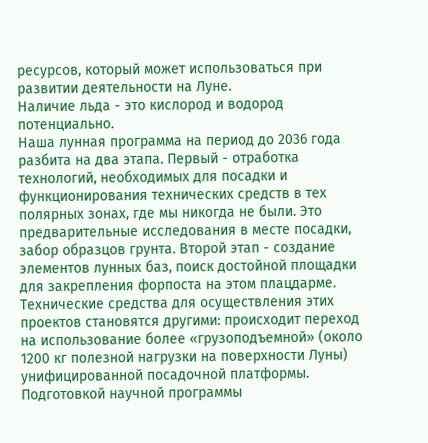ресурсов, который может использоваться при развитии деятельности на Луне.
Наличие льда - это кислород и водород потенциально.
Наша лунная программа на период до 2036 года разбита на два этапа. Первый - отработка технологий, необходимых для посадки и функционирования технических средств в тех полярных зонах, где мы никогда не были. Это предварительные исследования в месте посадки, забор образцов грунта. Второй этап - создание элементов лунных баз, поиск достойной площадки для закрепления форпоста на этом плацдарме. Технические средства для осуществления этих проектов становятся другими: происходит переход на использование более «грузоподъемной» (около 1200 кг полезной нагрузки на поверхности Луны) унифицированной посадочной платформы.
Подготовкой научной программы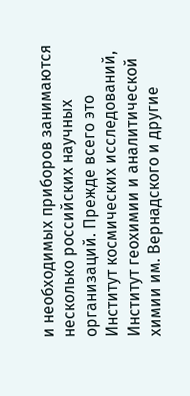и необходимых приборов занимаются несколько российских научных организаций. Прежде всего это Институт космических исследований, Институт геохимии и аналитической химии им. Вернадского и другие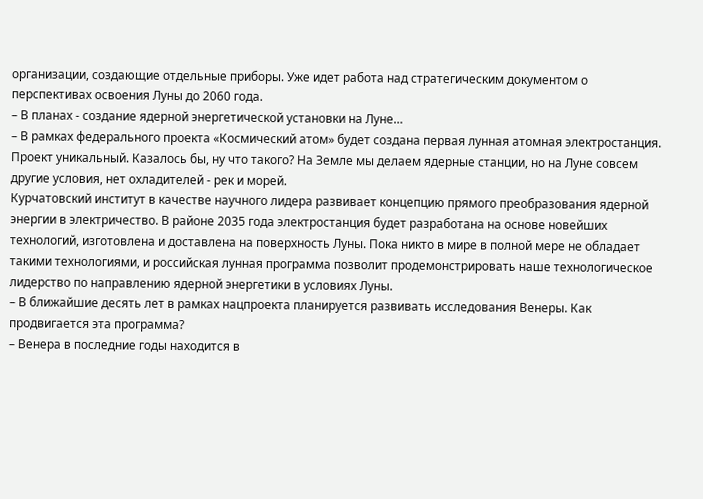организации, создающие отдельные приборы. Уже идет работа над стратегическим документом о перспективах освоения Луны до 2060 года.
– В планах - создание ядерной энергетической установки на Луне…
– В рамках федерального проекта «Космический атом» будет создана первая лунная атомная электростанция. Проект уникальный. Казалось бы, ну что такого? На Земле мы делаем ядерные станции, но на Луне совсем другие условия, нет охладителей - рек и морей.
Курчатовский институт в качестве научного лидера развивает концепцию прямого преобразования ядерной энергии в электричество. В районе 2035 года электростанция будет разработана на основе новейших технологий, изготовлена и доставлена на поверхность Луны. Пока никто в мире в полной мере не обладает такими технологиями, и российская лунная программа позволит продемонстрировать наше технологическое лидерство по направлению ядерной энергетики в условиях Луны.
– В ближайшие десять лет в рамках нацпроекта планируется развивать исследования Венеры. Как продвигается эта программа?
– Венера в последние годы находится в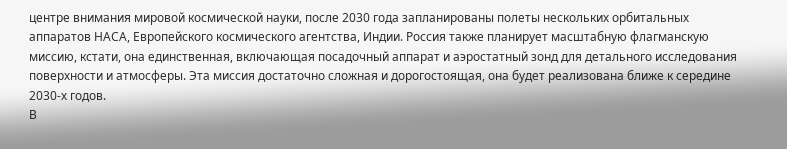центре внимания мировой космической науки, после 2030 года запланированы полеты нескольких орбитальных аппаратов НАСА, Европейского космического агентства, Индии. Россия также планирует масштабную флагманскую миссию, кстати, она единственная, включающая посадочный аппарат и аэростатный зонд для детального исследования поверхности и атмосферы. Эта миссия достаточно сложная и дорогостоящая, она будет реализована ближе к середине 2030-х годов.
В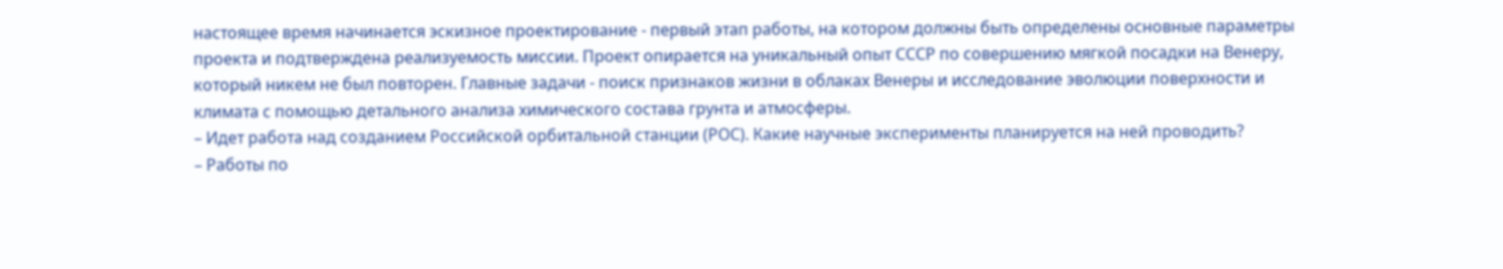настоящее время начинается эскизное проектирование - первый этап работы, на котором должны быть определены основные параметры проекта и подтверждена реализуемость миссии. Проект опирается на уникальный опыт СССР по совершению мягкой посадки на Венеру, который никем не был повторен. Главные задачи - поиск признаков жизни в облаках Венеры и исследование эволюции поверхности и климата с помощью детального анализа химического состава грунта и атмосферы.
– Идет работа над созданием Российской орбитальной станции (РОС). Какие научные эксперименты планируется на ней проводить?
– Работы по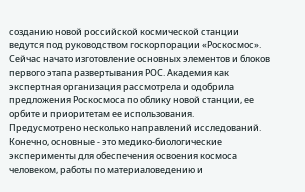созданию новой российской космической станции ведутся под руководством госкорпорации «Роскосмос». Сейчас начато изготовление основных элементов и блоков первого этапа развертывания РОС. Академия как экспертная организация рассмотрела и одобрила предложения Роскосмоса по облику новой станции, ее орбите и приоритетам ее использования.
Предусмотрено несколько направлений исследований. Конечно, основные - это медико-биологические эксперименты для обеспечения освоения космоса человеком, работы по материаловедению и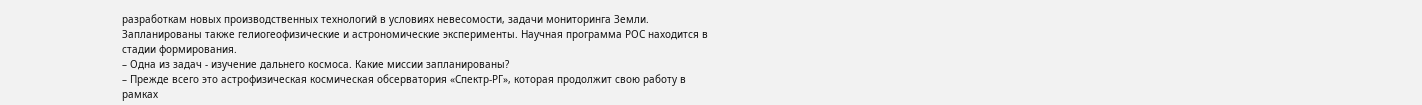разработкам новых производственных технологий в условиях невесомости, задачи мониторинга Земли. Запланированы также гелиогеофизические и астрономические эксперименты. Научная программа РОС находится в стадии формирования.
– Одна из задач - изучение дальнего космоса. Какие миссии запланированы?
– Прежде всего это астрофизическая космическая обсерватория «Спектр-РГ», которая продолжит свою работу в рамках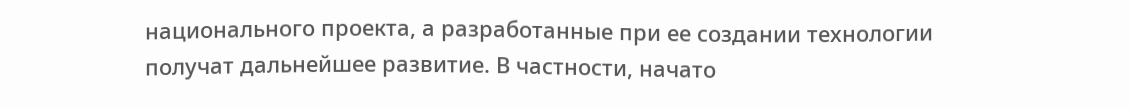национального проекта, а разработанные при ее создании технологии получат дальнейшее развитие. В частности, начато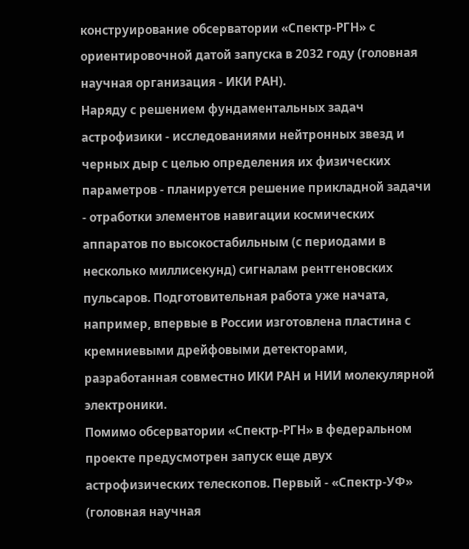конструирование обсерватории «Спектр-РГН» с ориентировочной датой запуска в 2032 году (головная научная организация - ИКИ РАН).
Наряду с решением фундаментальных задач астрофизики - исследованиями нейтронных звезд и черных дыр с целью определения их физических параметров - планируется решение прикладной задачи - отработки элементов навигации космических аппаратов по высокостабильным (с периодами в несколько миллисекунд) сигналам рентгеновских пульсаров. Подготовительная работа уже начата, например, впервые в России изготовлена пластина с кремниевыми дрейфовыми детекторами, разработанная совместно ИКИ РАН и НИИ молекулярной электроники.
Помимо обсерватории «Спектр-РГН» в федеральном проекте предусмотрен запуск еще двух астрофизических телескопов. Первый - «Спектр-УФ» (головная научная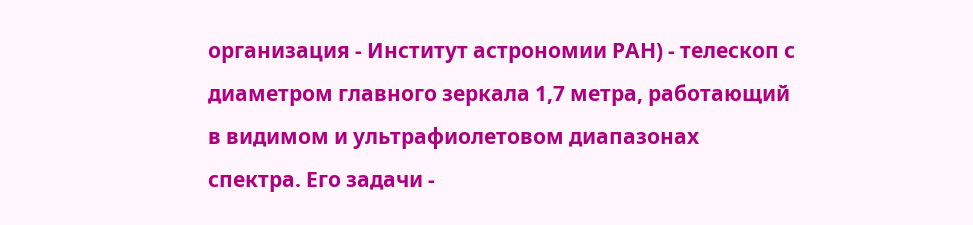организация - Институт астрономии РАН) - телескоп с диаметром главного зеркала 1,7 метра, работающий в видимом и ультрафиолетовом диапазонах спектра. Его задачи -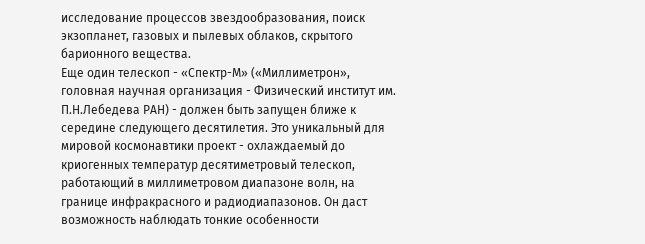исследование процессов звездообразования, поиск экзопланет, газовых и пылевых облаков, скрытого барионного вещества.
Еще один телескоп - «Спектр-М» («Миллиметрон», головная научная организация - Физический институт им. П.Н.Лебедева РАН) - должен быть запущен ближе к середине следующего десятилетия. Это уникальный для мировой космонавтики проект - охлаждаемый до криогенных температур десятиметровый телескоп, работающий в миллиметровом диапазоне волн, на границе инфракрасного и радиодиапазонов. Он даст возможность наблюдать тонкие особенности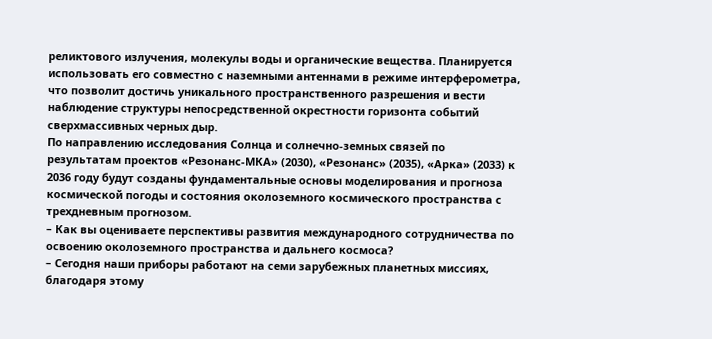реликтового излучения, молекулы воды и органические вещества. Планируется использовать его совместно с наземными антеннами в режиме интерферометра, что позволит достичь уникального пространственного разрешения и вести наблюдение структуры непосредственной окрестности горизонта событий сверхмассивных черных дыр.
По направлению исследования Солнца и солнечно-земных связей по результатам проектов «Резонанс-МКА» (2030), «Резонанс» (2035), «Арка» (2033) к 2036 году будут созданы фундаментальные основы моделирования и прогноза космической погоды и состояния околоземного космического пространства с трехдневным прогнозом.
– Как вы оцениваете перспективы развития международного сотрудничества по освоению околоземного пространства и дальнего космоса?
– Сегодня наши приборы работают на семи зарубежных планетных миссиях, благодаря этому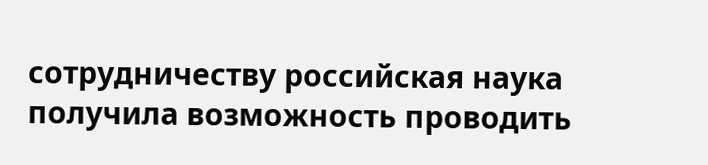сотрудничеству российская наука получила возможность проводить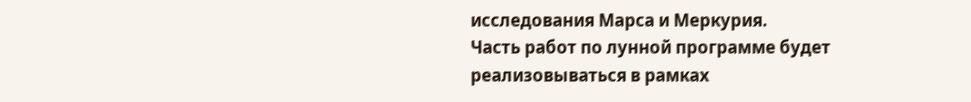исследования Марса и Меркурия.
Часть работ по лунной программе будет реализовываться в рамках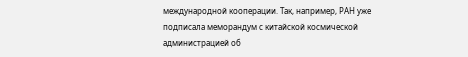международной кооперации. Так, например, РАН уже подписала меморандум с китайской космической администрацией об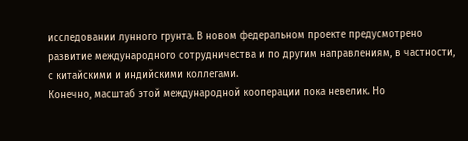исследовании лунного грунта. В новом федеральном проекте предусмотрено развитие международного сотрудничества и по другим направлениям, в частности, с китайскими и индийскими коллегами.
Конечно, масштаб этой международной кооперации пока невелик. Но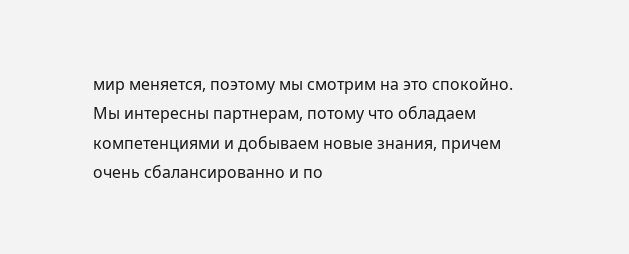мир меняется, поэтому мы смотрим на это спокойно. Мы интересны партнерам, потому что обладаем компетенциями и добываем новые знания, причем очень сбалансированно и по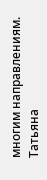многим направлениям.
Татьяна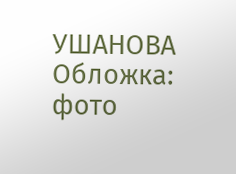УШАНОВА
Обложка: фото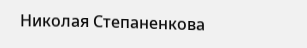Николая Степаненкова